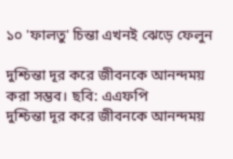১০ 'ফালতু' চিন্তা এখনই ঝেড়ে ফেলুন

দুশ্চিন্তা দূর করে জীবনকে আনন্দময় করা সম্ভব। ছবি: এএফপি
দুশ্চিন্তা দূর করে জীবনকে আনন্দময়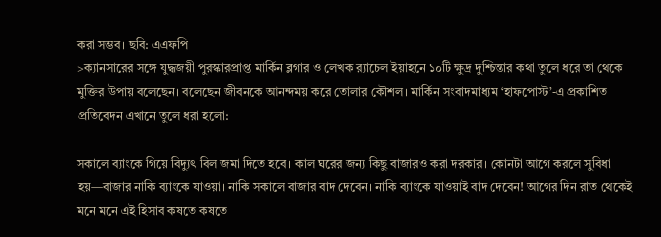করা সম্ভব। ছবি: এএফপি
>ক্যানসারের সঙ্গে যুদ্ধজয়ী পুরস্কারপ্রাপ্ত মার্কিন ব্লগার ও লেখক র‍্যাচেল ইয়াহনে ১০টি ক্ষুদ্র দুশ্চিন্তার কথা তুলে ধরে তা থেকে মুক্তির উপায় বলেছেন। বলেছেন জীবনকে আনন্দময় করে তোলার কৌশল। মার্কিন সংবাদমাধ্যম ‘হাফপোস্ট’-এ প্রকাশিত প্রতিবেদন এখানে তুলে ধরা হলো:

সকালে ব্যাংকে গিয়ে বিদ্যুৎ বিল জমা দিতে হবে। কাল ঘরের জন্য কিছু বাজারও করা দরকার। কোনটা আগে করলে সুবিধা হয়—বাজার নাকি ব্যাংকে যাওয়া। নাকি সকালে বাজার বাদ দেবেন। নাকি ব্যাংকে যাওয়াই বাদ দেবেন! আগের দিন রাত থেকেই মনে মনে এই হিসাব কষতে কষতে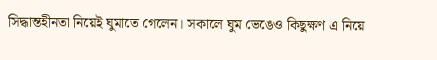সিদ্ধান্তহীনতা নিয়েই ঘুমাতে গেলেন। সকালে ঘুম ভেঙেও কিছুক্ষণ এ নিয়ে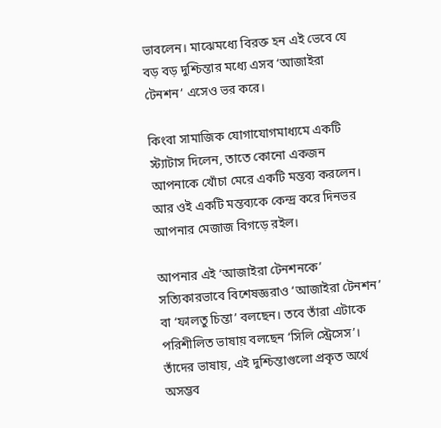ভাবলেন। মাঝেমধ্যে বিরক্ত হন এই ভেবে যে বড় বড় দুশ্চিন্তার মধ্যে এসব ‘আজাইরা টেনশন’ এসেও ভর করে।

কিংবা সামাজিক যোগাযোগমাধ্যমে একটি স্ট্যাটাস দিলেন, তাতে কোনো একজন আপনাকে খোঁচা মেরে একটি মন্তব্য করলেন। আর ওই একটি মন্তব্যকে কেন্দ্র করে দিনভর আপনার মেজাজ বিগড়ে রইল।

আপনার এই ‘আজাইরা টেনশনকে’ সত্যিকারভাবে বিশেষজ্ঞরাও ‘আজাইরা টেনশন’ বা ‘ফালতু চিন্তা’ বলছেন। তবে তাঁরা এটাকে পরিশীলিত ভাষায় বলছেন ‘সিলি স্ট্রেসেস’। তাঁদের ভাষায়, এই দুশ্চিন্তাগুলো প্রকৃত অর্থে অসম্ভব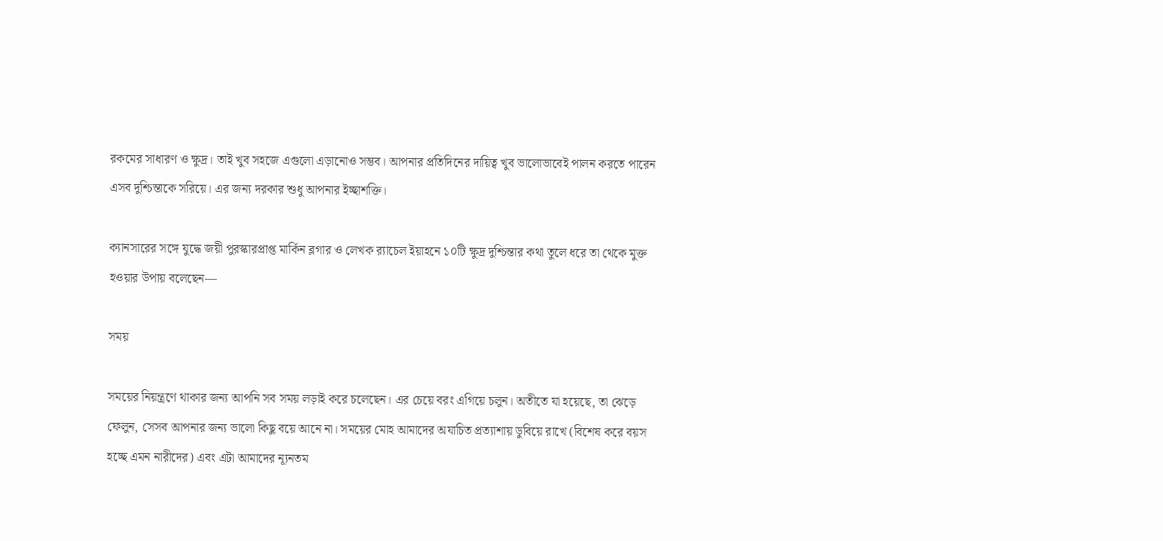রকমের সাধারণ ও ক্ষুদ্র। তাই খুব সহজে এগুলো এড়ানোও সম্ভব। আপনার প্রতিদিনের দায়িত্ব খুব ভালোভাবেই পালন করতে পারেন এসব দুশ্চিন্তাকে সরিয়ে। এর জন্য দরকার শুধু আপনার ইচ্ছাশক্তি।

ক্যানসারের সঙ্গে যুদ্ধে জয়ী পুরস্কারপ্রাপ্ত মার্কিন ব্লগার ও লেখক র‍্যাচেল ইয়াহনে ১০টি ক্ষুদ্র দুশ্চিন্তার কথা তুলে ধরে তা থেকে মুক্ত হওয়ার উপায় বলেছেন—

সময়

সময়ের নিয়ন্ত্রণে থাকার জন্য আপনি সব সময় লড়াই করে চলেছেন। এর চেয়ে বরং এগিয়ে চলুন। অতীতে যা হয়েছে, তা ঝেড়ে ফেলুন, সেসব আপনার জন্য ভালো কিছু বয়ে আনে না। সময়ের মোহ আমাদের অযাচিত প্রত্যাশায় ডুবিয়ে রাখে (বিশেষ করে বয়স হচ্ছে এমন নারীদের) এবং এটা আমাদের ন্যূনতম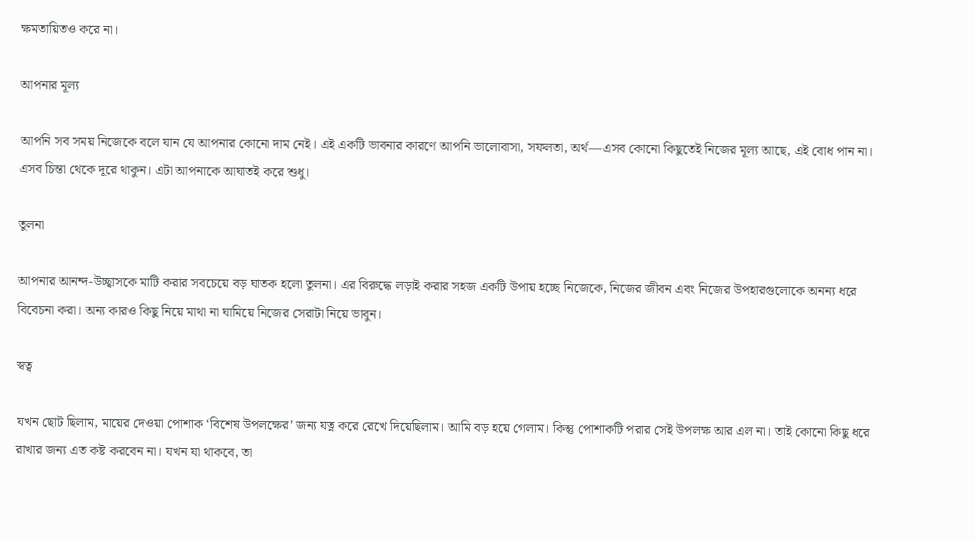ক্ষমতায়িতও করে না।

আপনার মূল্য

আপনি সব সময় নিজেকে বলে যান যে আপনার কোনো দাম নেই। এই একটি ভাবনার কারণে আপনি ভালোবাসা, সফলতা, অর্থ—এসব কোনো কিছুতেই নিজের মূল্য আছে, এই বোধ পান না। এসব চিন্তা থেকে দূরে থাকুন। এটা আপনাকে আঘাতই করে শুধু।

তুলনা

আপনার আনন্দ-উচ্ছ্বাসকে মাটি করার সবচেয়ে বড় ঘাতক হলো তুলনা। এর বিরুদ্ধে লড়াই করার সহজ একটি উপায় হচ্ছে নিজেকে, নিজের জীবন এবং নিজের উপহারগুলোকে অনন্য ধরে বিবেচনা করা। অন্য কারও কিছু নিয়ে মাথা না ঘামিয়ে নিজের সেরাটা নিয়ে ভাবুন।

স্বত্ব

যখন ছোট ছিলাম, মায়ের দেওয়া পোশাক ‘বিশেষ উপলক্ষের’ জন্য যত্ন করে রেখে দিয়েছিলাম। আমি বড় হয়ে গেলাম। কিন্তু পোশাকটি পরার সেই উপলক্ষ আর এল না। তাই কোনো কিছু ধরে রাখার জন্য এত কষ্ট করবেন না। যখন যা থাকবে, তা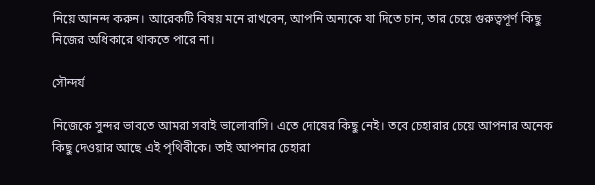নিয়ে আনন্দ করুন। আরেকটি বিষয় মনে রাখবেন, আপনি অন্যকে যা দিতে চান, তার চেয়ে গুরুত্বপূর্ণ কিছু নিজের অধিকারে থাকতে পারে না।

সৌন্দর্য

নিজেকে সুন্দর ভাবতে আমরা সবাই ভালোবাসি। এতে দোষের কিছু নেই। তবে চেহারার চেয়ে আপনার অনেক কিছু দেওয়ার আছে এই পৃথিবীকে। তাই আপনার চেহারা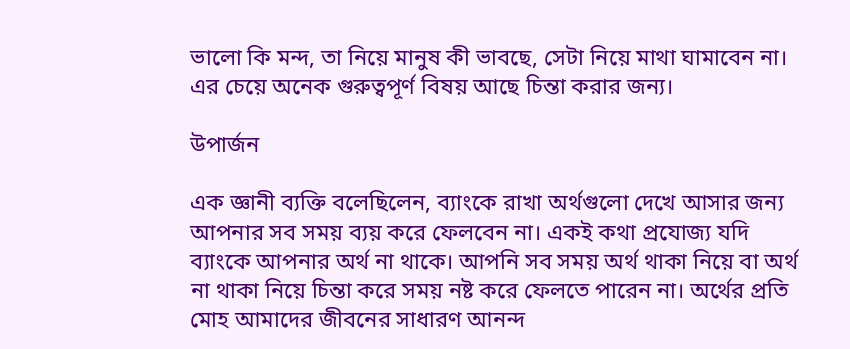ভালো কি মন্দ, তা নিয়ে মানুষ কী ভাবছে, সেটা নিয়ে মাথা ঘামাবেন না। এর চেয়ে অনেক গুরুত্বপূর্ণ বিষয় আছে চিন্তা করার জন্য।

উপার্জন

এক জ্ঞানী ব্যক্তি বলেছিলেন, ব্যাংকে রাখা অর্থগুলো দেখে আসার জন্য আপনার সব সময় ব্যয় করে ফেলবেন না। একই কথা প্রযোজ্য যদি ব্যাংকে আপনার অর্থ না থাকে। আপনি সব সময় অর্থ থাকা নিয়ে বা অর্থ না থাকা নিয়ে চিন্তা করে সময় নষ্ট করে ফেলতে পারেন না। অর্থের প্রতি মোহ আমাদের জীবনের সাধারণ আনন্দ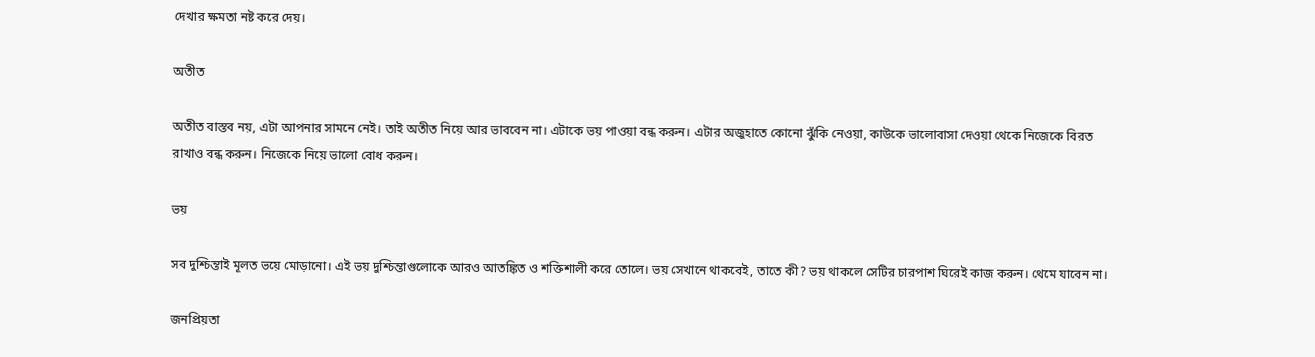দেখার ক্ষমতা নষ্ট করে দেয়।

অতীত

অতীত বাস্তব নয়, এটা আপনার সামনে নেই। তাই অতীত নিয়ে আর ভাববেন না। এটাকে ভয় পাওয়া বন্ধ করুন। এটার অজুহাতে কোনো ঝুঁকি নেওয়া, কাউকে ভালোবাসা দেওয়া থেকে নিজেকে বিরত রাখাও বন্ধ করুন। নিজেকে নিয়ে ভালো বোধ করুন।

ভয়

সব দুশ্চিন্তাই মূলত ভয়ে মোড়ানো। এই ভয় দুশ্চিন্তাগুলোকে আরও আতঙ্কিত ও শক্তিশালী করে তোলে। ভয় সেখানে থাকবেই, তাতে কী? ভয় থাকলে সেটির চারপাশ ঘিরেই কাজ করুন। থেমে যাবেন না।

জনপ্রিয়তা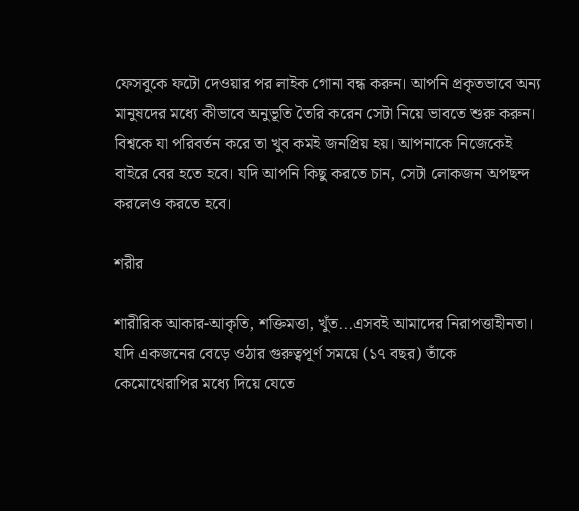ফেসবুকে ফটো দেওয়ার পর লাইক গোনা বন্ধ করুন। আপনি প্রকৃতভাবে অন্য মানুষদের মধ্যে কীভাবে অনুভূতি তৈরি করেন সেটা নিয়ে ভাবতে শুরু করুন। বিশ্বকে যা পরিবর্তন করে তা খুব কমই জনপ্রিয় হয়। আপনাকে নিজেকেই বাইরে বের হতে হবে। যদি আপনি কিছু করতে চান, সেটা লোকজন অপছন্দ করলেও করতে হবে।

শরীর

শারীরিক আকার-আকৃতি, শক্তিমত্তা, খুঁত...এসবই আমাদের নিরাপত্তাহীনতা। যদি একজনের বেড়ে ওঠার গুরুত্বপূর্ণ সময়ে (১৭ বছর) তাঁকে কেমোথেরাপির মধ্যে দিয়ে যেতে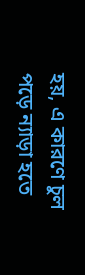হয়, এ কারণে চুল পড়ে ন্যাড়া হতে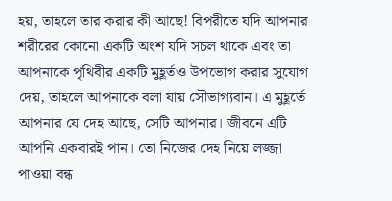হয়, তাহলে তার করার কী আছে! বিপরীতে যদি আপনার শরীরের কোনো একটি অংশ যদি সচল থাকে এবং তা আপনাকে পৃথিবীর একটি মুহূর্তও উপভোগ করার সুযোগ দেয়, তাহলে আপনাকে বলা যায় সৌভাগ্যবান। এ মুহূর্তে আপনার যে দেহ আছে, সেটি আপনার। জীবনে এটি আপনি একবারই পান। তো নিজের দেহ নিয়ে লজ্জা পাওয়া বন্ধ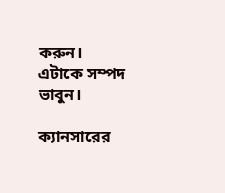করুন। এটাকে সম্পদ ভাবুন।

ক্যানসারের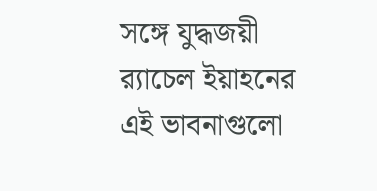সঙ্গে যুদ্ধজয়ী র‍্যাচেল ইয়াহনের এই ভাবনাগুলো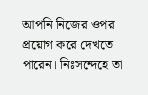আপনি নিজের ওপর প্রয়োগ করে দেখতে পারেন। নিঃসন্দেহে তা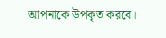আপনাকে উপকৃত করবে।